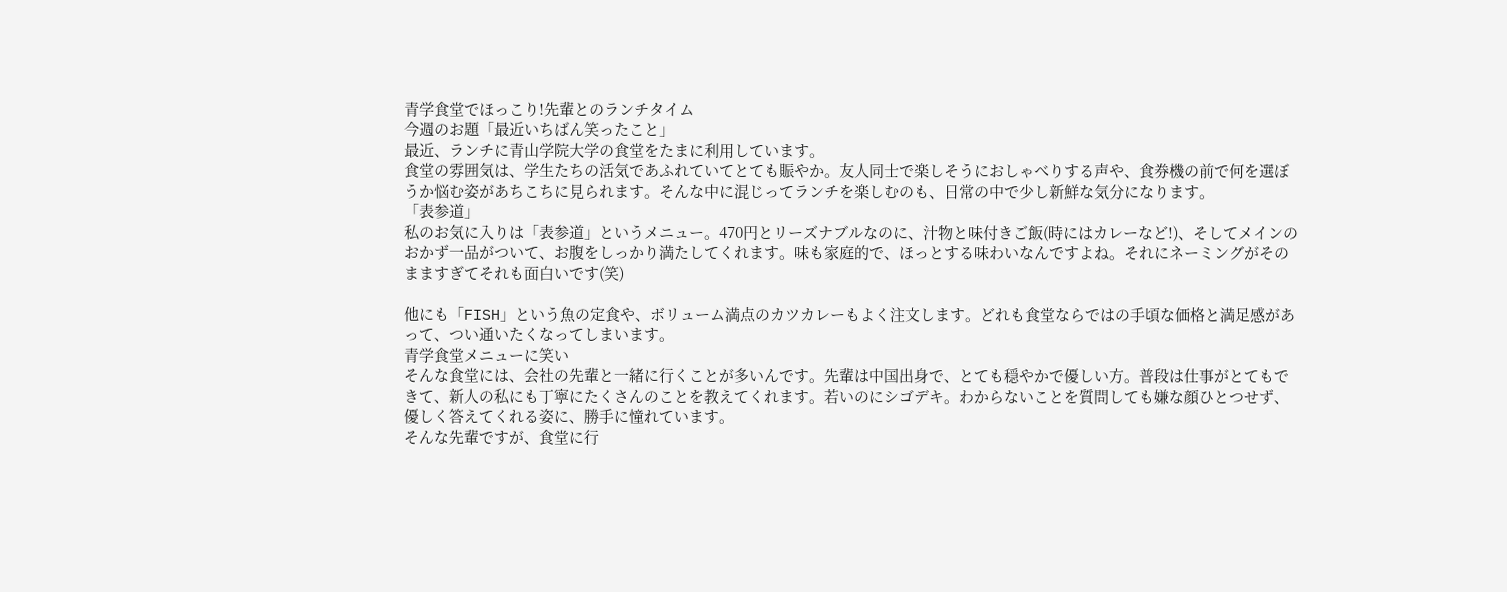青学食堂でほっこり!先輩とのランチタイム
今週のお題「最近いちばん笑ったこと」
最近、ランチに青山学院大学の食堂をたまに利用しています。
食堂の雰囲気は、学生たちの活気であふれていてとても賑やか。友人同士で楽しそうにおしゃべりする声や、食券機の前で何を選ぼうか悩む姿があちこちに見られます。そんな中に混じってランチを楽しむのも、日常の中で少し新鮮な気分になります。
「表参道」
私のお気に入りは「表参道」というメニュー。470円とリーズナブルなのに、汁物と味付きご飯(時にはカレーなど!)、そしてメインのおかず一品がついて、お腹をしっかり満たしてくれます。味も家庭的で、ほっとする味わいなんですよね。それにネーミングがそのまますぎてそれも面白いです(笑)

他にも「FISH」という魚の定食や、ボリューム満点のカツカレーもよく注文します。どれも食堂ならではの手頃な価格と満足感があって、つい通いたくなってしまいます。
青学食堂メニューに笑い
そんな食堂には、会社の先輩と一緒に行くことが多いんです。先輩は中国出身で、とても穏やかで優しい方。普段は仕事がとてもできて、新人の私にも丁寧にたくさんのことを教えてくれます。若いのにシゴデキ。わからないことを質問しても嫌な顔ひとつせず、優しく答えてくれる姿に、勝手に憧れています。
そんな先輩ですが、食堂に行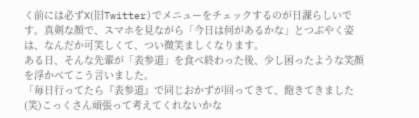く前には必ずX(旧Twitter)でメニューをチェックするのが日課らしいです。真剣な顔で、スマホを見ながら「今日は何があるかな」とつぶやく姿は、なんだか可笑しくて、つい微笑ましくなります。
ある日、そんな先輩が「表参道」を食べ終わった後、少し困ったような笑顔を浮かべてこう言いました。
「毎日行ってたら『表参道』で同じおかずが回ってきて、飽きてきました(笑)こっくさん頑張って考えてくれないかな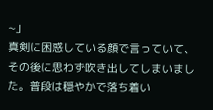~」
真剣に困惑している顔で言っていて、その後に思わず吹き出してしまいました。普段は穏やかで落ち着い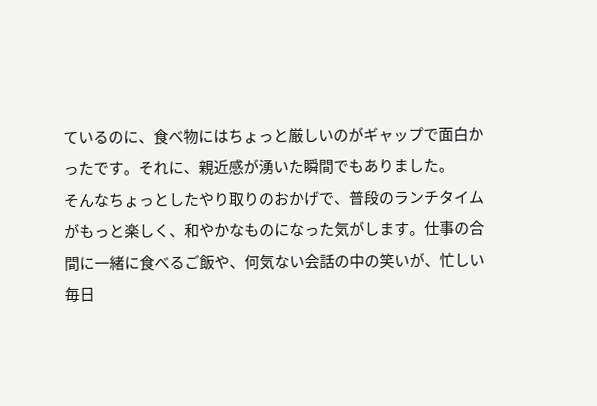ているのに、食べ物にはちょっと厳しいのがギャップで面白かったです。それに、親近感が湧いた瞬間でもありました。
そんなちょっとしたやり取りのおかげで、普段のランチタイムがもっと楽しく、和やかなものになった気がします。仕事の合間に一緒に食べるご飯や、何気ない会話の中の笑いが、忙しい毎日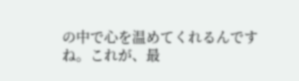の中で心を温めてくれるんですね。これが、最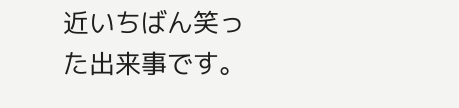近いちばん笑った出来事です。